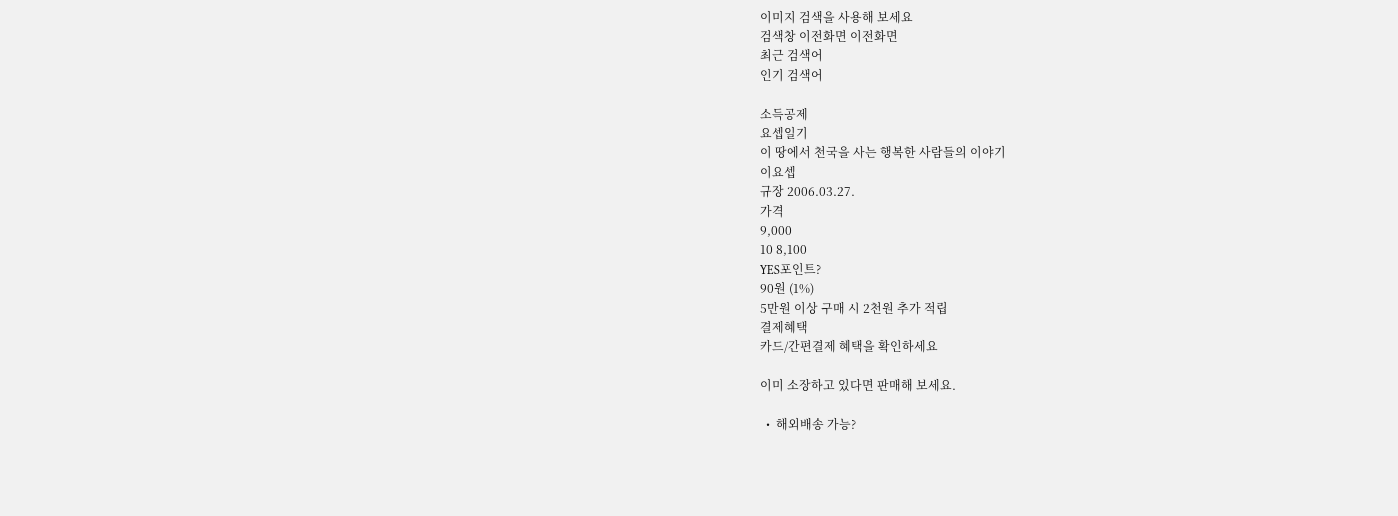이미지 검색을 사용해 보세요
검색창 이전화면 이전화면
최근 검색어
인기 검색어

소득공제
요셉일기
이 땅에서 천국을 사는 행복한 사람들의 이야기
이요셉
규장 2006.03.27.
가격
9,000
10 8,100
YES포인트?
90원 (1%)
5만원 이상 구매 시 2천원 추가 적립
결제혜택
카드/간편결제 혜택을 확인하세요

이미 소장하고 있다면 판매해 보세요.

  •  해외배송 가능?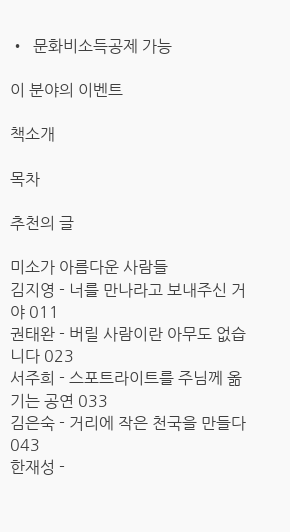•  문화비소득공제 가능

이 분야의 이벤트

책소개

목차

추천의 글

미소가 아름다운 사람들
김지영 - 너를 만나라고 보내주신 거야 011
권태완 - 버릴 사람이란 아무도 없습니다 023
서주희 - 스포트라이트를 주님께 옮기는 공연 033
김은숙 - 거리에 작은 천국을 만들다 043
한재성 -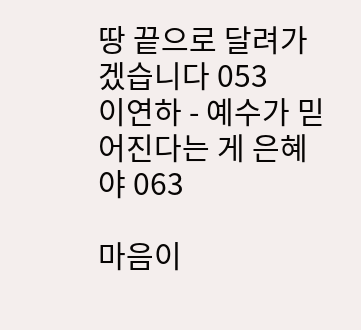땅 끝으로 달려가겠습니다 053
이연하 - 예수가 믿어진다는 게 은혜야 063

마음이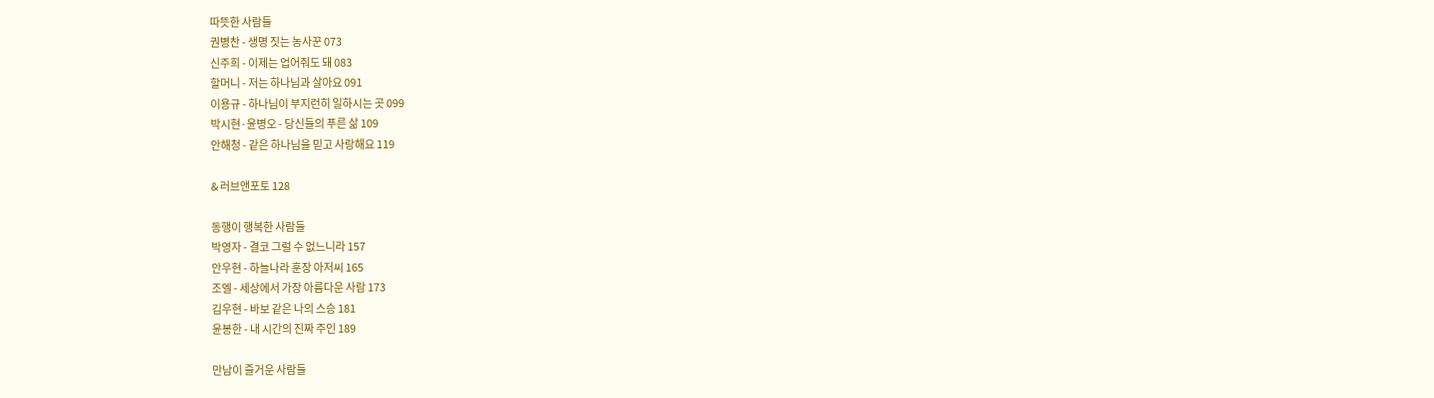따뜻한 사람들
권병찬 - 생명 짓는 농사꾼 073
신주희 - 이제는 업어줘도 돼 083
할머니 - 저는 하나님과 살아요 091
이용규 - 하나님이 부지런히 일하시는 곳 099
박시현·윤병오 - 당신들의 푸른 삶 109
안해청 - 같은 하나님을 믿고 사랑해요 119

& 러브앤포토 128

동행이 행복한 사람들
박영자 - 결코 그럴 수 없느니라 157
안우현 - 하늘나라 훈장 아저씨 165
조엘 - 세상에서 가장 아름다운 사람 173
김우현 - 바보 같은 나의 스승 181
윤봉한 - 내 시간의 진짜 주인 189

만남이 즐거운 사람들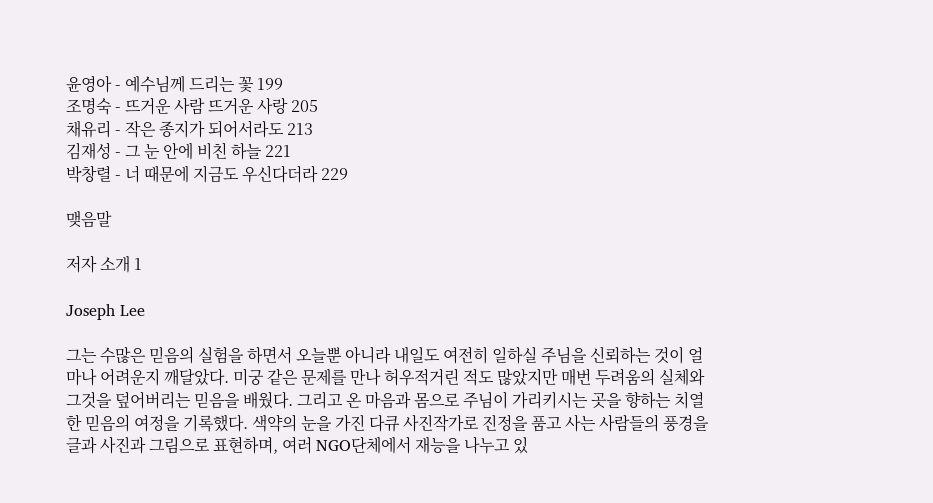윤영아 - 예수님께 드리는 꽃 199
조명숙 - 뜨거운 사람 뜨거운 사랑 205
채유리 - 작은 종지가 되어서라도 213
김재성 - 그 눈 안에 비친 하늘 221
박창렬 - 너 때문에 지금도 우신다더라 229

맺음말

저자 소개 1

Joseph Lee

그는 수많은 믿음의 실험을 하면서 오늘뿐 아니라 내일도 여전히 일하실 주님을 신뢰하는 것이 얼마나 어려운지 깨달았다. 미궁 같은 문제를 만나 허우적거린 적도 많았지만 매번 두려움의 실체와 그것을 덮어버리는 믿음을 배웠다. 그리고 온 마음과 몸으로 주님이 가리키시는 곳을 향하는 치열한 믿음의 여정을 기록했다. 색약의 눈을 가진 다큐 사진작가로 진정을 품고 사는 사람들의 풍경을 글과 사진과 그림으로 표현하며, 여러 NGO단체에서 재능을 나누고 있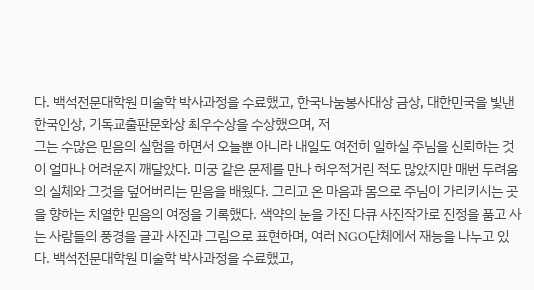다. 백석전문대학원 미술학 박사과정을 수료했고, 한국나눔봉사대상 금상, 대한민국을 빛낸 한국인상, 기독교출판문화상 최우수상을 수상했으며, 저
그는 수많은 믿음의 실험을 하면서 오늘뿐 아니라 내일도 여전히 일하실 주님을 신뢰하는 것이 얼마나 어려운지 깨달았다. 미궁 같은 문제를 만나 허우적거린 적도 많았지만 매번 두려움의 실체와 그것을 덮어버리는 믿음을 배웠다. 그리고 온 마음과 몸으로 주님이 가리키시는 곳을 향하는 치열한 믿음의 여정을 기록했다. 색약의 눈을 가진 다큐 사진작가로 진정을 품고 사는 사람들의 풍경을 글과 사진과 그림으로 표현하며, 여러 NGO단체에서 재능을 나누고 있다. 백석전문대학원 미술학 박사과정을 수료했고,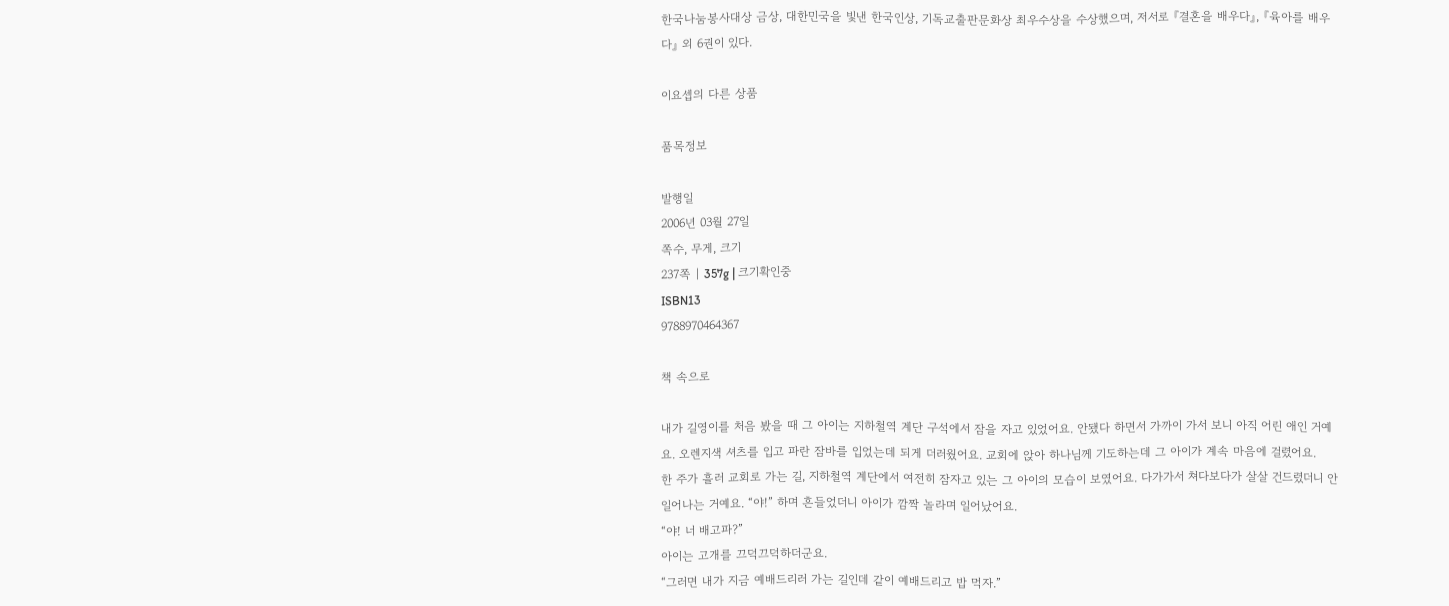한국나눔봉사대상 금상, 대한민국을 빛낸 한국인상, 기독교출판문화상 최우수상을 수상했으며, 저서로 『결혼을 배우다』, 『육아를 배우다』 외 6권이 있다.

이요셉의 다른 상품

품목정보

발행일
2006년 03월 27일
쪽수, 무게, 크기
237쪽 | 357g | 크기확인중
ISBN13
9788970464367

책 속으로

내가 길영이를 처음 봤을 때 그 아이는 지하철역 계단 구석에서 잠을 자고 있었어요. 안됐다 하면서 가까이 가서 보니 아직 어린 애인 거예요. 오렌지색 셔츠를 입고 파란 잠바를 입었는데 되게 더러웠어요. 교회에 앉아 하나님께 기도하는데 그 아이가 계속 마음에 걸렸어요.
한 주가 흘러 교회로 가는 길, 지하철역 계단에서 여전히 잠자고 있는 그 아이의 모습이 보였어요. 다가가서 쳐다보다가 살살 건드렸더니 안 일어나는 거예요. “야!” 하며 흔들었더니 아이가 깜짝 놀라며 일어났어요.
“야! 너 배고파?”
아이는 고개를 끄덕끄덕하더군요.
“그러면 내가 지금 예배드리러 가는 길인데 같이 예배드리고 밥 먹자.”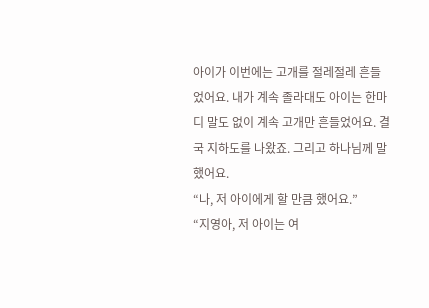아이가 이번에는 고개를 절레절레 흔들었어요. 내가 계속 졸라대도 아이는 한마디 말도 없이 계속 고개만 흔들었어요. 결국 지하도를 나왔죠. 그리고 하나님께 말했어요.
“나, 저 아이에게 할 만큼 했어요.”
“지영아, 저 아이는 여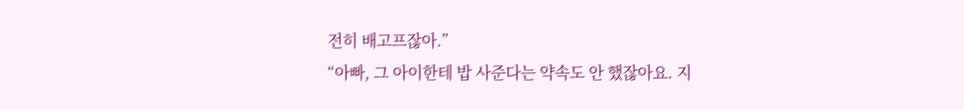전히 배고프잖아.”
“아빠, 그 아이한테 밥 사준다는 약속도 안 했잖아요. 지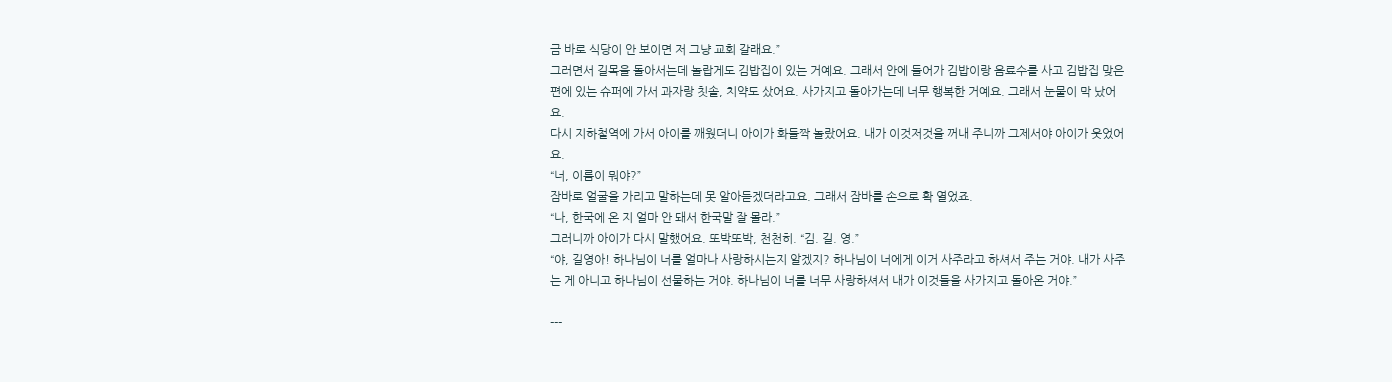금 바로 식당이 안 보이면 저 그냥 교회 갈래요.”
그러면서 길목을 돌아서는데 놀랍게도 김밥집이 있는 거예요. 그래서 안에 들어가 김밥이랑 음료수를 사고 김밥집 맞은편에 있는 슈퍼에 가서 과자랑 칫솔, 치약도 샀어요. 사가지고 돌아가는데 너무 행복한 거예요. 그래서 눈물이 막 났어요.
다시 지하철역에 가서 아이를 깨웠더니 아이가 화들짝 놀랐어요. 내가 이것저것을 꺼내 주니까 그제서야 아이가 웃었어요.
“너, 이름이 뭐야?”
잠바로 얼굴을 가리고 말하는데 못 알아듣겠더라고요. 그래서 잠바를 손으로 확 열었죠.
“나, 한국에 온 지 얼마 안 돼서 한국말 잘 몰라.”
그러니까 아이가 다시 말했어요. 또박또박, 천천히. “김. 길. 영.”
“야, 길영아! 하나님이 너를 얼마나 사랑하시는지 알겠지? 하나님이 너에게 이거 사주라고 하셔서 주는 거야. 내가 사주는 게 아니고 하나님이 선물하는 거야. 하나님이 너를 너무 사랑하셔서 내가 이것들을 사가지고 돌아온 거야.”

---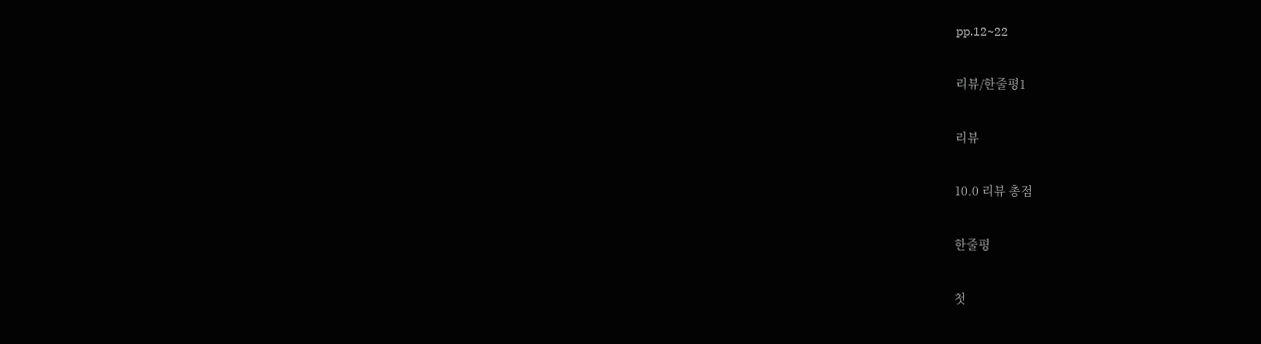pp.12~22

리뷰/한줄평1

리뷰

10.0 리뷰 총점

한줄평

첫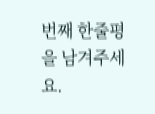번째 한줄평을 남겨주세요.